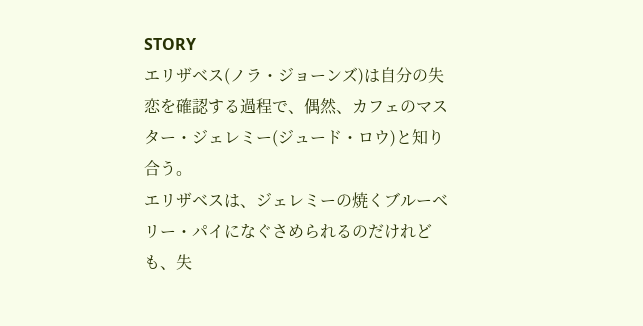STORY
エリザベス(ノラ・ジョーンズ)は自分の失恋を確認する過程で、偶然、カフェのマスター・ジェレミー(ジュード・ロウ)と知り合う。
エリザベスは、ジェレミーの焼くブルーベリー・パイになぐさめられるのだけれども、失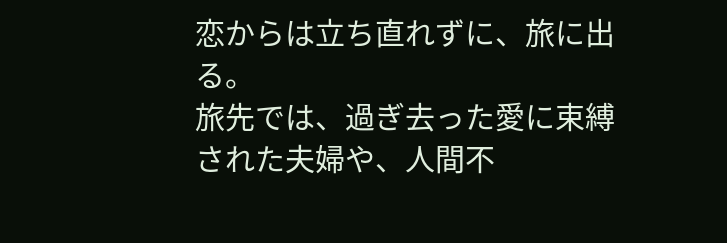恋からは立ち直れずに、旅に出る。
旅先では、過ぎ去った愛に束縛された夫婦や、人間不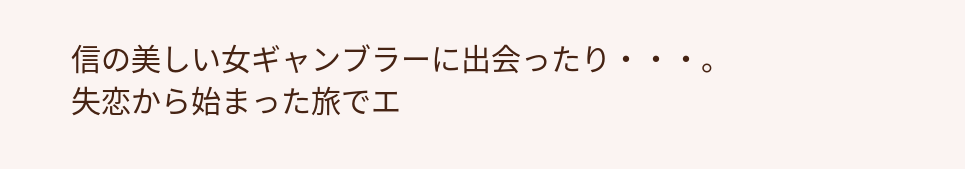信の美しい女ギャンブラーに出会ったり・・・。
失恋から始まった旅でエ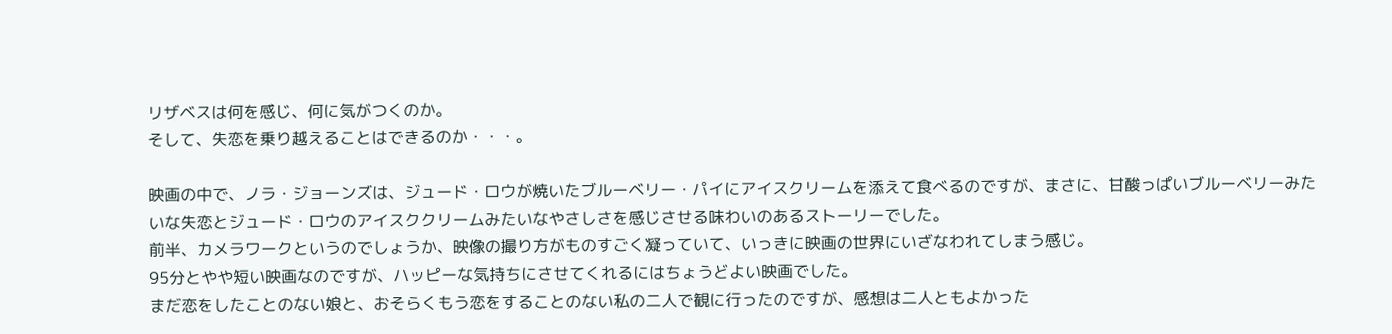リザベスは何を感じ、何に気がつくのか。
そして、失恋を乗り越えることはできるのか・・・。

映画の中で、ノラ・ジョーンズは、ジュード・ロウが焼いたブルーベリー・パイにアイスクリームを添えて食べるのですが、まさに、甘酸っぱいブルーベリーみたいな失恋とジュード・ロウのアイスククリームみたいなやさしさを感じさせる味わいのあるストーリーでした。
前半、カメラワークというのでしょうか、映像の撮り方がものすごく凝っていて、いっきに映画の世界にいざなわれてしまう感じ。
95分とやや短い映画なのですが、ハッピーな気持ちにさせてくれるにはちょうどよい映画でした。
まだ恋をしたことのない娘と、おそらくもう恋をすることのない私の二人で観に行ったのですが、感想は二人ともよかった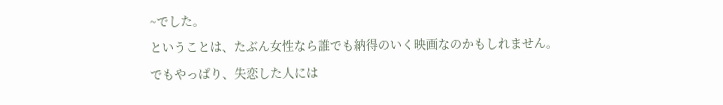~でした。
ということは、たぶん女性なら誰でも納得のいく映画なのかもしれません。
でもやっぱり、失恋した人には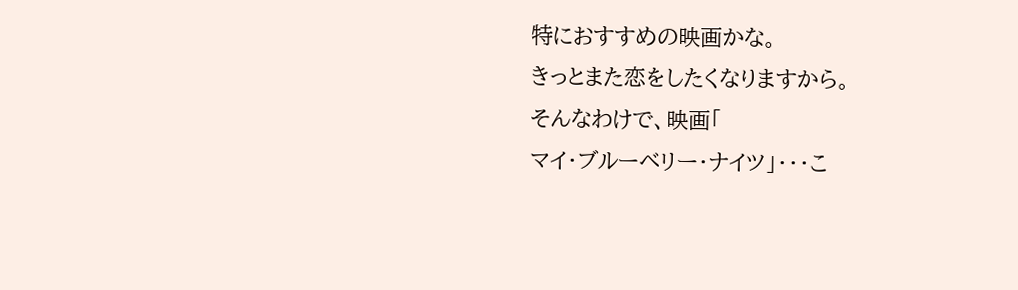特におすすめの映画かな。
きっとまた恋をしたくなりますから。
そんなわけで、映画「
マイ・ブルーベリー・ナイツ」・・・こ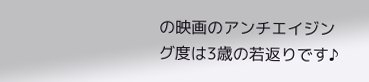の映画のアンチエイジング度は3歳の若返りです♪